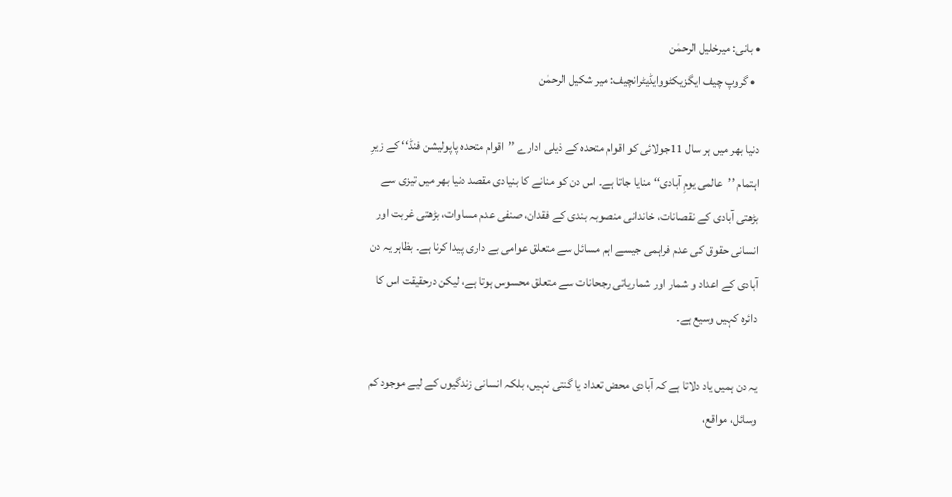• بانی: میرخلیل الرحمٰن
  • گروپ چیف ایگزیکٹووایڈیٹرانچیف: میر شکیل الرحمٰن

دنیا بھر میں ہر سال 11جولائی کو اقوام متحدہ کے ذیلی ادارے ’’اقوام متحدہ پاپولیشن فنڈ‘‘ کے زیرِ اہتمام ’’عالمی یومِ آبادی‘‘ منایا جاتا ہے۔ اس دن کو منانے کا بنیادی مقصد دنیا بھر میں تیزی سے بڑھتی آبادی کے نقصانات، خاندانی منصوبہ بندی کے فقدان، صنفی عدم مساوات، بڑھتی غربت اور انسانی حقوق کی عدم فراہمی جیسے اہم مسائل سے متعلق عوامی بے داری پیدا کرنا ہے۔ بظاہر یہ دن آبادی کے اعداد و شمار اور شماریاتی رجحانات سے متعلق محسوس ہوتا ہے، لیکن درحقیقت اس کا دائرہ کہیں وسیع ہے۔

یہ دن ہمیں یاد دلاتا ہے کہ آبادی محض تعداد یا گنتی نہیں، بلکہ انسانی زندگیوں کے لیے موجود کم وسائل، مواقع،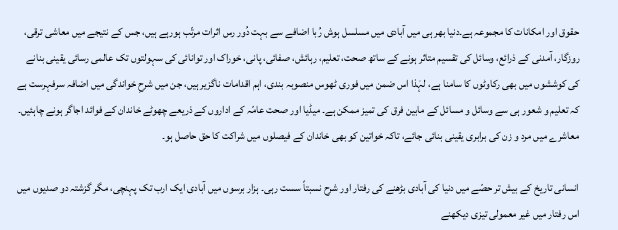حقوق اور امکانات کا مجموعہ ہے۔دنیا بھر ہی میں آبادی میں مسلسل ہوش رُبا اضافے سے بہت دُور رس اثرات مرتّب ہورہے ہیں، جس کے نتیجے میں معاشی ترقی، روزگار، آمدنی کے ذرائع، وسائل کی تقسیم متاثر ہونے کے ساتھ صحت، تعلیم، رہائش، صفائی، پانی، خوراک اور توانائی کی سہولتوں تک عالمی رسائی یقینی بنانے کی کوششوں میں بھی رکاوٹوں کا سامنا ہے، لہٰذا اس ضمن میں فوری ٹھوس منصوبہ بندی، اہم اقدامات ناگزیر ہیں، جن میں شرحِ خواندگی میں اضافہ سرفہرست ہے کہ تعلیم و شعور ہی سے وسائل و مسائل کے مابین فرق کی تمیز ممکن ہے۔ میڈیا اور صحت عامّہ کے اداروں کے ذریعے چھوٹے خاندان کے فوائد اجاگر ہونے چاہئیں۔ معاشرے میں مرد و زن کی برابری یقینی بنائی جائے، تاکہ خواتین کو بھی خاندان کے فیصلوں میں شراکت کا حق حاصل ہو۔

انسانی تاریخ کے بیش تر حصّے میں دنیا کی آبادی بڑھنے کی رفتار اور شرح نسبتاً سست رہی۔ ہزار برسوں میں آبادی ایک ارب تک پہنچی، مگر گزشتہ دو صدیوں میں اس رفتار میں غیر معمولی تیزی دیکھنے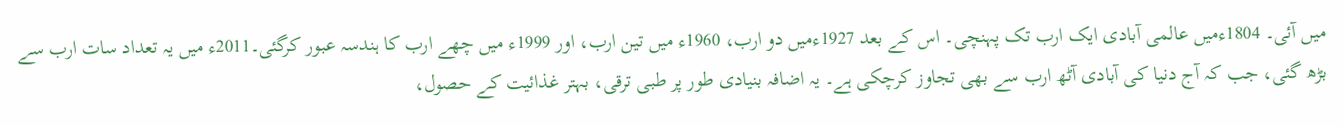میں آئی۔ 1804ءمیں عالمی آبادی ایک ارب تک پہنچی۔ اس کے بعد 1927ءمیں دو ارب، 1960ء میں تین ارب، اور 1999ء میں چھے ارب کا ہندسہ عبور کرگئی۔2011ء میں یہ تعداد سات ارب سے بڑھ گئی، جب کہ آج دنیا کی آبادی آٹھ ارب سے بھی تجاوز کرچکی ہے۔ یہ اضافہ بنیادی طور پر طبی ترقی، بہتر غذائیت کے حصول،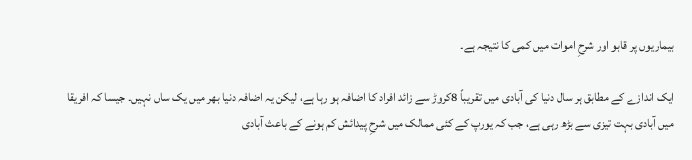بیماریوں پر قابو اور شرحِ اموات میں کمی کا نتیجہ ہے۔

ایک اندازے کے مطابق ہر سال دنیا کی آبادی میں تقریباً 8کروڑ سے زائد افراد کا اضافہ ہو رہا ہے، لیکن یہ اضافہ دنیا بھر میں یک ساں نہیں۔ جیسا کہ افریقا میں آبادی بہت تیزی سے بڑھ رہی ہے، جب کہ یورپ کے کئی ممالک میں شرحِ پیدائش کم ہونے کے باعث آبادی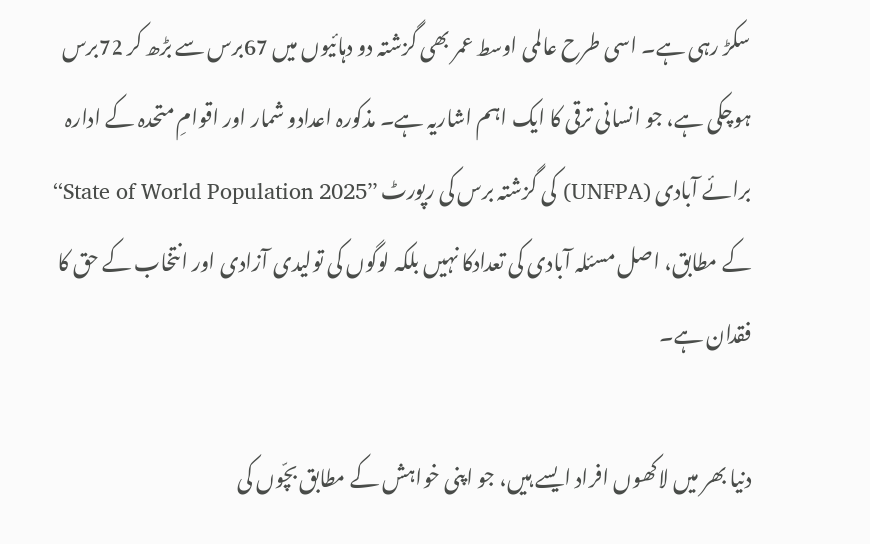سکڑ رہی ہے۔ اسی طرح عالمی اوسط عمر بھی گزشتہ دو دہائیوں میں 67برس سے بڑھ کر 72برس ہوچکی ہے، جو انسانی ترقی کا ایک اہم اشاریہ ہے۔ مذکورہ اعدادو شمار اور اقوامِ متحدہ کے ادارہ برائے آبادی (UNFPA) کی گزشتہ برس کی رپورٹ ’’State of World Population 2025‘‘ کے مطابق، اصل مسئلہ آبادی کی تعدادکا نہیں بلکہ لوگوں کی تولیدی آزادی اور انتخاب کے حق کا فقدان ہے۔

دنیا بھر میں لاکھوں افراد ایسے ہیں، جو اپنی خواہش کے مطابق بچّوں کی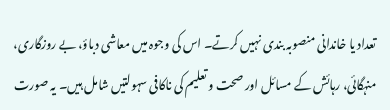تعداد یا خاندانی منصوبہ بندی نہیں کرتے۔ اس کی وجوہ میں معاشی دباؤ، بے روزگاری، منہگائی، رہائش کے مسائل اور صحت و تعلیم کی ناکافی سہولتیں شامل ہیں۔ یہ صورت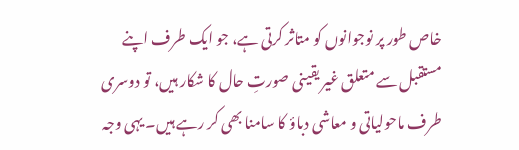خاص طور پر نوجوانوں کو متاثر کرتی ہے، جو ایک طرف اپنے مستقبل سے متعلق غیر یقینی صورتِ حال کا شکار ہیں، تو دوسری طرف ماحولیاتی و معاشی دباؤ کا سامنا بھی کر رہے ہیں۔ یہی وجہ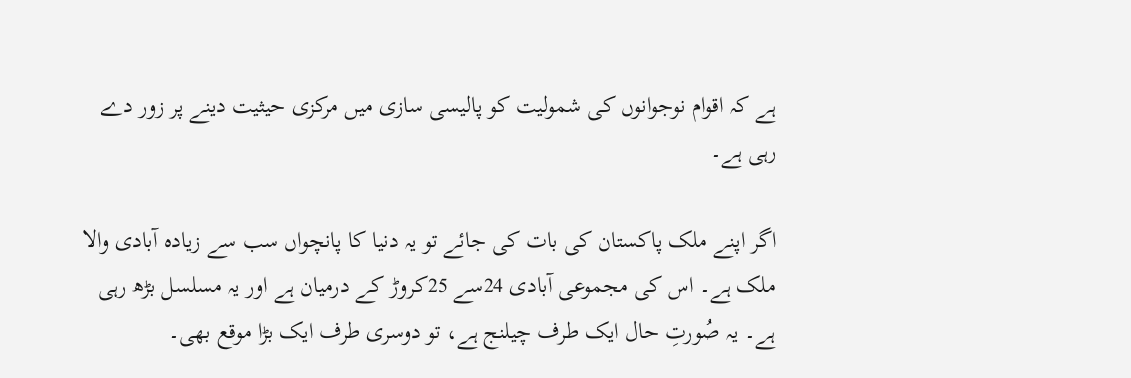ہے کہ اقوام نوجوانوں کی شمولیت کو پالیسی سازی میں مرکزی حیثیت دینے پر زور دے رہی ہے۔

اگر اپنے ملک پاکستان کی بات کی جائے تو یہ دنیا کا پانچواں سب سے زیادہ آبادی والا ملک ہے۔ اس کی مجموعی آبادی 24سے 25کروڑ کے درمیان ہے اور یہ مسلسل بڑھ رہی ہے۔ یہ صُورتِ حال ایک طرف چیلنج ہے، تو دوسری طرف ایک بڑا موقع بھی۔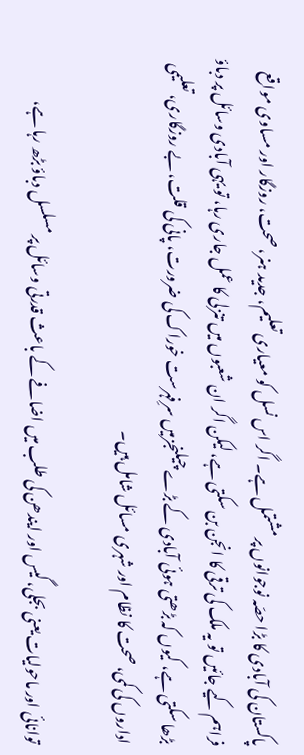پاکستان کی آبادی کا بڑا حصّہ نوجوانوں پر مشتمل ہے۔ اگر اس نسل کو معیاری تعلیم، جدید ہنر، صحت، روزگار اور مساوی مواقع فراہم کیے جائیں تو یہ ملک کی ترقی کا انجن بن سکتی ہے، لیکن اگر ان شعبوں میں تنزلی کا عمل جاری رہا، تو یہی آبادی وسائل پر دباؤ بڑھا سکتی ہے، کیوں کہ بڑھتی ہوئی آبادی کے بڑے چیلنجزمیں سرِفہرست خوراک کی ضرورت، پانی کی قلت، بے روزگاری، تعلیمی اداروں کی کمی، صحت کا نظام اور شہری مسائل شامل ہیں۔

توانائی اور ماحولیات یعنی بجلی، گیس اور ایندھن کی طلب میں اضافے کے باعث قدرتی وسائل پر مسلسل دباؤ بڑھ رہا ہے،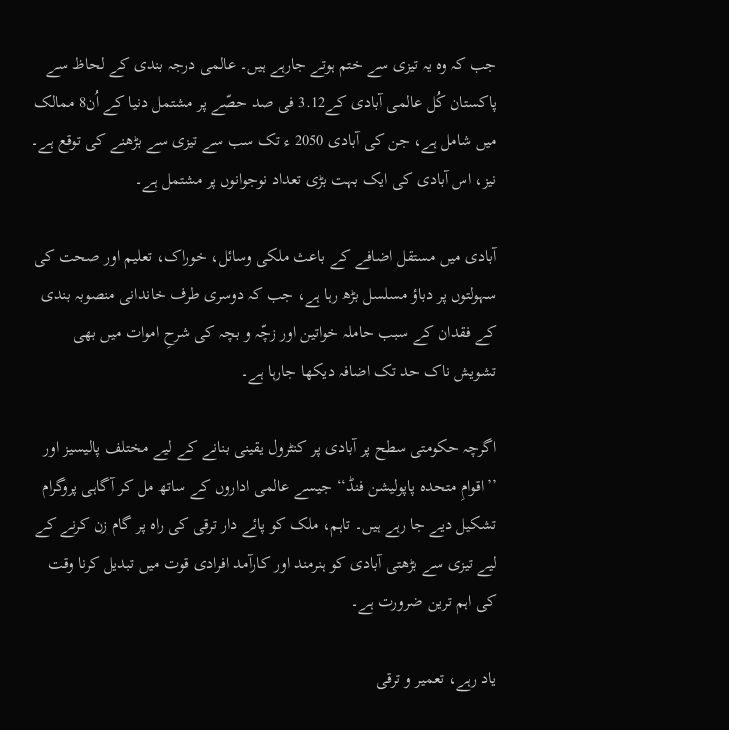جب کہ وہ یہ تیزی سے ختم ہوتے جارہے ہیں۔ عالمی درجہ بندی کے لحاظ سے پاکستان کُل عالمی آبادی کے3.12 فی صد حصّے پر مشتمل دنیا کے اُن8 ممالک میں شامل ہے، جن کی آبادی 2050 ء تک سب سے تیزی سے بڑھنے کی توقع ہے۔ نیز، اس آبادی کی ایک بہت بڑی تعداد نوجوانوں پر مشتمل ہے۔

آبادی میں مستقل اضافے کے باعث ملکی وسائل، خوراک، تعلیم اور صحت کی سہولتوں پر دباؤ مسلسل بڑھ رہا ہے، جب کہ دوسری طرف خاندانی منصوبہ بندی کے فقدان کے سبب حاملہ خواتین اور زچّہ و بچہ کی شرحِ اموات میں بھی تشویش ناک حد تک اضافہ دیکھا جارہا ہے۔

اگرچہ حکومتی سطح پر آبادی پر کنٹرول یقینی بنانے کے لیے مختلف پالیسیز اور ’’اقوامِ متحدہ پاپولیشن فنڈ‘‘ جیسے عالمی اداروں کے ساتھ مل کر آگاہی پروگرام تشکیل دیے جا رہے ہیں۔ تاہم، ملک کو پائے دار ترقی کی راہ پر گام زن کرنے کے لیے تیزی سے بڑھتی آبادی کو ہنرمند اور کارآمد افرادی قوت میں تبدیل کرنا وقت کی اہم ترین ضرورت ہے۔

یاد رہے، تعمیر و ترقی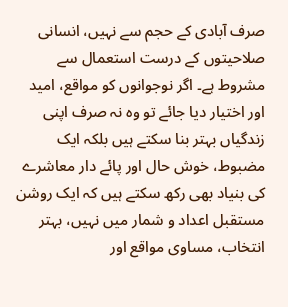صرف آبادی کے حجم سے نہیں، انسانی صلاحیتوں کے درست استعمال سے مشروط ہے۔ اگر نوجوانوں کو مواقع، امید اور اختیار دیا جائے تو وہ نہ صرف اپنی زندگیاں بہتر بنا سکتے ہیں بلکہ ایک مضبوط، خوش حال اور پائے دار معاشرے کی بنیاد بھی رکھ سکتے ہیں کہ ایک روشن مستقبل اعداد و شمار میں نہیں، بہتر انتخاب، مساوی مواقع اور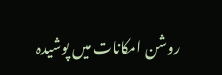روشن امکانات میں پوشیدہ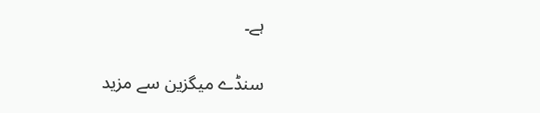ہے۔

سنڈے میگزین سے مزید